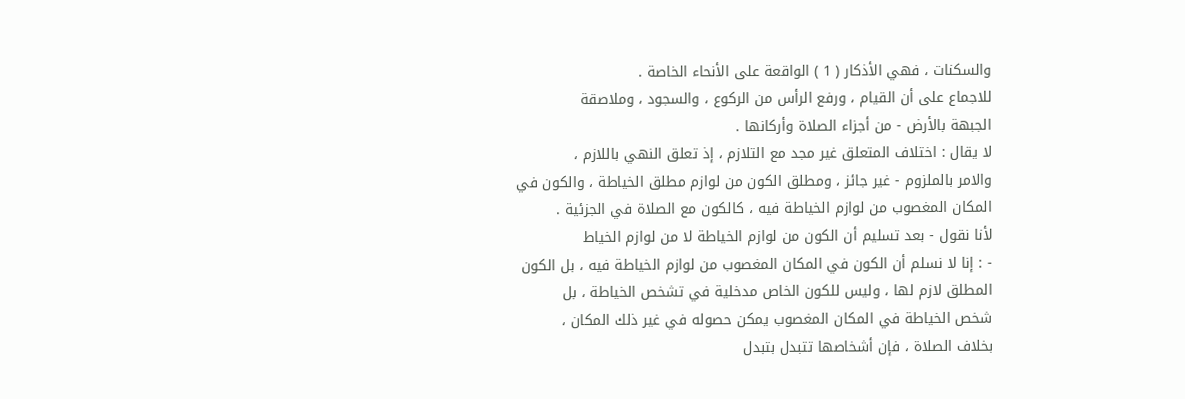والسكنات ، فهي الأذكار ( 1 ) الواقعة على الأنحاء الخاصة .
للاجماع على أن القيام ، ورفع الرأس من الركوع ، والسجود ، وملاصقة
الجبهة بالأرض - من أجزاء الصلاة وأركانها .
لا يقال : اختلاف المتعلق غير مجد مع التلازم ، إذ تعلق النهي باللازم ،
والامر بالملزوم - غير جائز ، ومطلق الكون من لوازم مطلق الخياطة ، والكون في
المكان المغصوب من لوازم الخياطة فيه ، كالكون مع الصلاة في الجزئية .
لأنا نقول - بعد تسليم أن الكون من لوازم الخياطة لا من لوازم الخياط
- : إنا لا نسلم أن الكون في المكان المغصوب من لوازم الخياطة فيه ، بل الكون
المطلق لازم لها ، وليس للكون الخاص مدخلية في تشخص الخياطة ، بل
شخص الخياطة في المكان المغصوب يمكن حصوله في غير ذلك المكان ،
بخلاف الصلاة ، فإن أشخاصها تتبدل بتبدل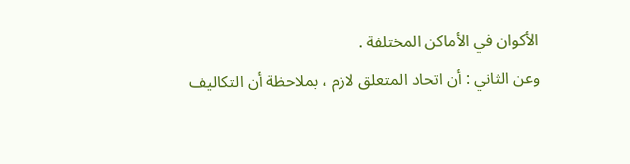الأكوان في الأماكن المختلفة .
وعن الثاني : أن اتحاد المتعلق لازم ، بملاحظة أن التكاليف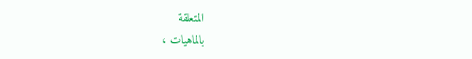المتعلقة
بالماهيات ،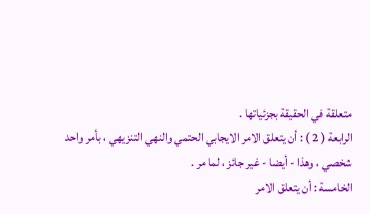متعلقة في الحقيقة بجزئياتها .
الرابعة ( 2 ) : أن يتعلق الامر الايجابي الحتمي والنهي التنزيهي ، بأمر واحد
شخصي ، وهذا - أيضا - غير جائز ، لما مر .
الخامسة : أن يتعلق الامر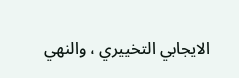الايجابي التخييري ، والنهي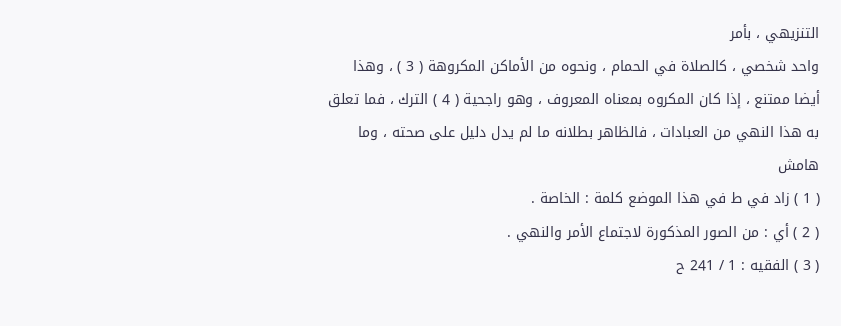التنزيهي ، بأمر
واحد شخصي ، كالصلاة في الحمام ، ونحوه من الأماكن المكروهة ( 3 ) ، وهذا
أيضا ممتنع ، إذا كان المكروه بمعناه المعروف ، وهو راجحية ( 4 ) الترك ، فما تعلق
به هذا النهي من العبادات ، فالظاهر بطلانه ما لم يدل دليل على صحته ، وما
هامش
( 1 ) زاد في ط في هذا الموضع كلمة : الخاصة .
( 2 ) أي : من الصور المذكورة لاجتماع الأمر والنهي .
( 3 ) الفقيه : 1 / 241 ح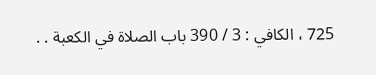725 ، الكافي : 3 / 390 باب الصلاة في الكعبة . .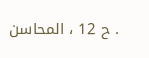. ح 12 ، المحاسن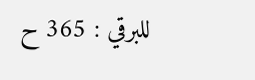للبرقي : 365 ح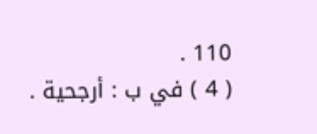110 .
( 4 ) في ب : أرجحية .